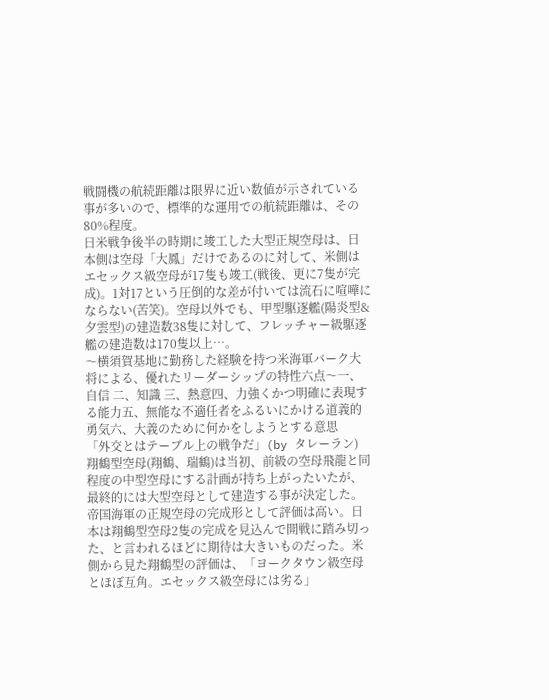戦闘機の航続距離は限界に近い数値が示されている事が多いので、標準的な運用での航続距離は、その80%程度。
日米戦争後半の時期に竣工した大型正規空母は、日本側は空母「大鳳」だけであるのに対して、米側はエセックス級空母が17隻も竣工(戦後、更に7隻が完成)。1対17という圧倒的な差が付いては流石に喧嘩にならない(苦笑)。空母以外でも、甲型駆逐艦(陽炎型&夕雲型)の建造数38隻に対して、フレッチャー級駆逐艦の建造数は170隻以上…。
〜横須賀基地に勤務した経験を持つ米海軍バーク大将による、優れたリーダーシップの特性六点〜一、自信 二、知識 三、熱意四、力強くかつ明確に表現する能力五、無能な不適任者をふるいにかける道義的勇気六、大義のために何かをしようとする意思
「外交とはテーブル上の戦争だ」(by タレーラン)
翔鶴型空母(翔鶴、瑞鶴)は当初、前級の空母飛龍と同程度の中型空母にする計画が持ち上がったいたが、最終的には大型空母として建造する事が決定した。帝国海軍の正規空母の完成形として評価は高い。日本は翔鶴型空母2隻の完成を見込んで開戦に踏み切った、と言われるほどに期待は大きいものだった。米側から見た翔鶴型の評価は、「ヨークタウン級空母とほぼ互角。エセックス級空母には劣る」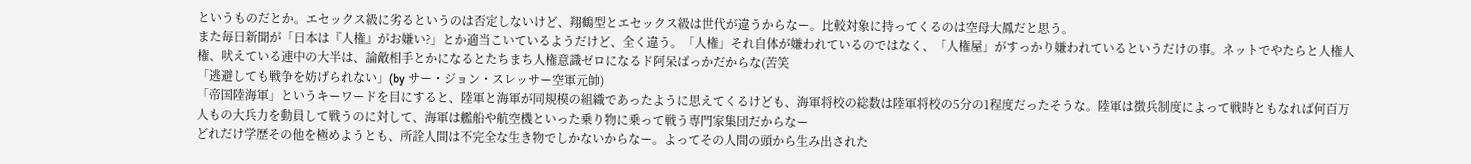というものだとか。エセックス級に劣るというのは否定しないけど、翔鶴型とエセックス級は世代が違うからなー。比較対象に持ってくるのは空母大鳳だと思う。
また毎日新聞が「日本は『人権』がお嫌い?」とか適当こいているようだけど、全く違う。「人権」それ自体が嫌われているのではなく、「人権屋」がすっかり嫌われているというだけの事。ネットでやたらと人権人権、吠えている連中の大半は、論敵相手とかになるとたちまち人権意識ゼロになるド阿呆ばっかだからな(苦笑
「逃避しても戦争を妨げられない」(by サー・ジョン・スレッサー空軍元帥)
「帝国陸海軍」というキーワードを目にすると、陸軍と海軍が同規模の組織であったように思えてくるけども、海軍将校の総数は陸軍将校の5分の1程度だったそうな。陸軍は徴兵制度によって戦時ともなれば何百万人もの大兵力を動員して戦うのに対して、海軍は艦船や航空機といった乗り物に乗って戦う専門家集団だからなー
どれだけ学歴その他を極めようとも、所詮人間は不完全な生き物でしかないからなー。よってその人間の頭から生み出された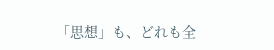「思想」も、どれも全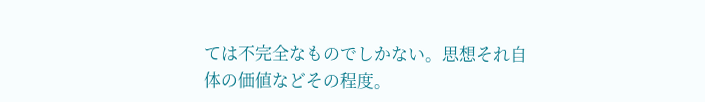ては不完全なものでしかない。思想それ自体の価値などその程度。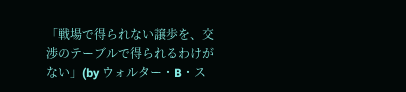「戦場で得られない譲歩を、交渉のテーブルで得られるわけがない」(by ウォルター・B・ス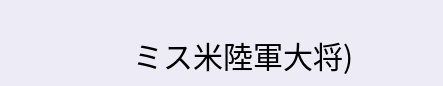ミス米陸軍大将)